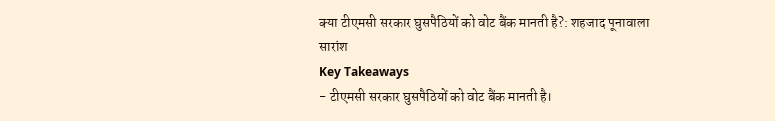क्या टीएमसी सरकार घुसपैठियों को वोट बैंक मानती है?: शहजाद पूनावाला
सारांश
Key Takeaways
- टीएमसी सरकार घुसपैठियों को वोट बैंक मानती है।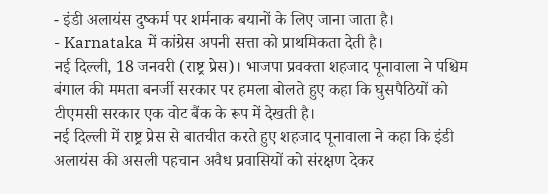- इंडी अलायंस दुष्कर्म पर शर्मनाक बयानों के लिए जाना जाता है।
- Karnataka में कांग्रेस अपनी सत्ता को प्राथमिकता देती है।
नई दिल्ली, 18 जनवरी (राष्ट्र प्रेस)। भाजपा प्रवक्ता शहजाद पूनावाला ने पश्चिम बंगाल की ममता बनर्जी सरकार पर हमला बोलते हुए कहा कि घुसपैठियों को टीएमसी सरकार एक वोट बैंक के रूप में देखती है।
नई दिल्ली में राष्ट्र प्रेस से बातचीत करते हुए शहजाद पूनावाला ने कहा कि इंडी अलायंस की असली पहचान अवैध प्रवासियों को संरक्षण देकर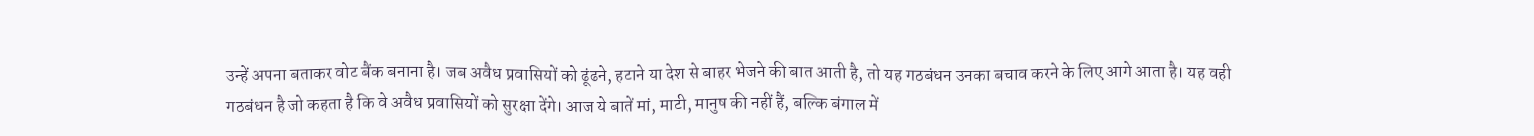उन्हें अपना बताकर वोट बैंक बनाना है। जब अवैध प्रवासियों को ढूंढने, हटाने या देश से बाहर भेजने की बात आती है, तो यह गठबंधन उनका बचाव करने के लिए आगे आता है। यह वही गठबंधन है जो कहता है कि वे अवैध प्रवासियों को सुरक्षा देंगे। आज ये बातें मां, माटी, मानुष की नहीं हैं, बल्कि बंगाल में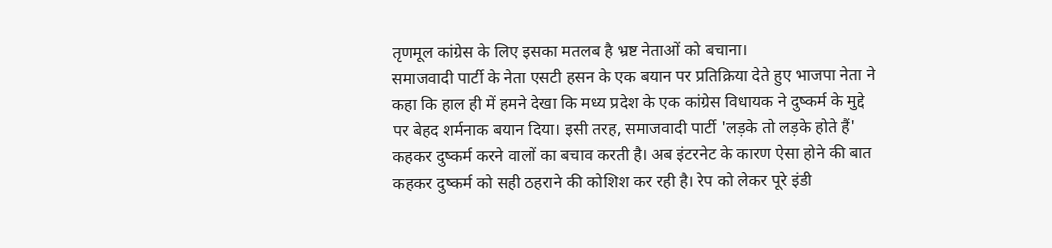तृणमूल कांग्रेस के लिए इसका मतलब है भ्रष्ट नेताओं को बचाना।
समाजवादी पार्टी के नेता एसटी हसन के एक बयान पर प्रतिक्रिया देते हुए भाजपा नेता ने कहा कि हाल ही में हमने देखा कि मध्य प्रदेश के एक कांग्रेस विधायक ने दुष्कर्म के मुद्दे पर बेहद शर्मनाक बयान दिया। इसी तरह, समाजवादी पार्टी 'लड़के तो लड़के होते हैं' कहकर दुष्कर्म करने वालों का बचाव करती है। अब इंटरनेट के कारण ऐसा होने की बात कहकर दुष्कर्म को सही ठहराने की कोशिश कर रही है। रेप को लेकर पूरे इंडी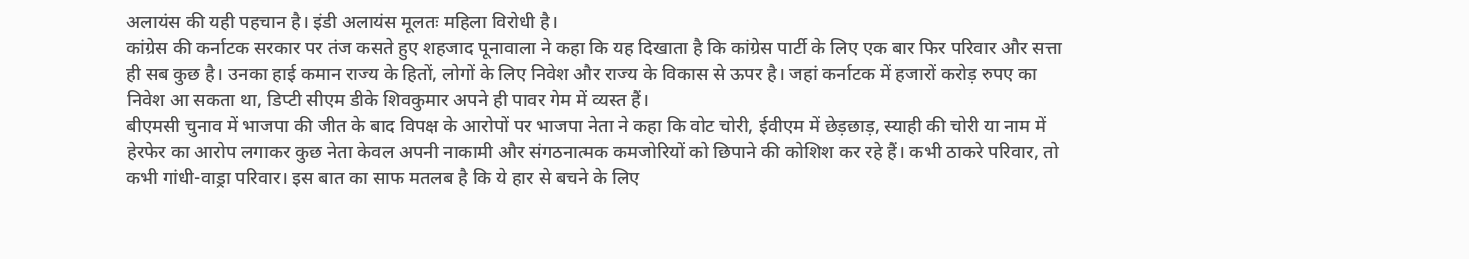अलायंस की यही पहचान है। इंडी अलायंस मूलतः महिला विरोधी है।
कांग्रेस की कर्नाटक सरकार पर तंज कसते हुए शहजाद पूनावाला ने कहा कि यह दिखाता है कि कांग्रेस पार्टी के लिए एक बार फिर परिवार और सत्ता ही सब कुछ है। उनका हाई कमान राज्य के हितों, लोगों के लिए निवेश और राज्य के विकास से ऊपर है। जहां कर्नाटक में हजारों करोड़ रुपए का निवेश आ सकता था, डिप्टी सीएम डीके शिवकुमार अपने ही पावर गेम में व्यस्त हैं।
बीएमसी चुनाव में भाजपा की जीत के बाद विपक्ष के आरोपों पर भाजपा नेता ने कहा कि वोट चोरी, ईवीएम में छेड़छाड़, स्याही की चोरी या नाम में हेरफेर का आरोप लगाकर कुछ नेता केवल अपनी नाकामी और संगठनात्मक कमजोरियों को छिपाने की कोशिश कर रहे हैं। कभी ठाकरे परिवार, तो कभी गांधी-वाड्रा परिवार। इस बात का साफ मतलब है कि ये हार से बचने के लिए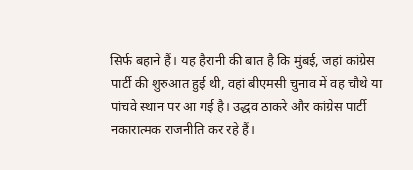सिर्फ बहाने हैं। यह हैरानी की बात है कि मुंबई, जहां कांग्रेस पार्टी की शुरुआत हुई थी, वहां बीएमसी चुनाव में वह चौथे या पांचवे स्थान पर आ गई है। उद्धव ठाकरे और कांग्रेस पार्टी नकारात्मक राजनीति कर रहे हैं।